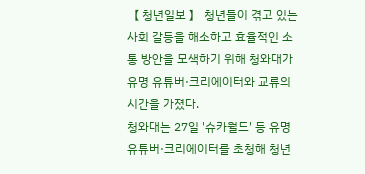【 청년일보 】 청년들이 겪고 있는 사회 갈등을 해소하고 효율적인 소통 방안을 모색하기 위해 청와대가 유명 유튜버·크리에이터와 교류의 시간을 가졌다.
청와대는 27일 '슈카월드' 등 유명 유튜버·크리에이터를 초청해 청년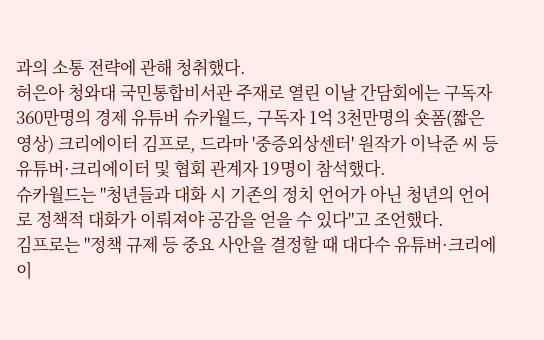과의 소통 전략에 관해 청취했다.
허은아 청와대 국민통합비서관 주재로 열린 이날 간담회에는 구독자 360만명의 경제 유튜버 슈카월드, 구독자 1억 3천만명의 숏폼(짧은 영상) 크리에이터 김프로, 드라마 '중증외상센터' 원작가 이낙준 씨 등 유튜버·크리에이터 및 협회 관계자 19명이 참석했다.
슈카월드는 "청년들과 대화 시 기존의 정치 언어가 아닌 청년의 언어로 정책적 대화가 이뤄져야 공감을 얻을 수 있다"고 조언했다.
김프로는 "정책 규제 등 중요 사안을 결정할 때 대다수 유튜버·크리에이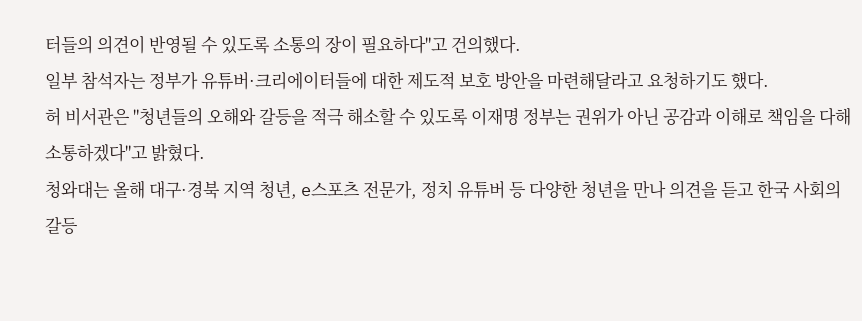터들의 의견이 반영될 수 있도록 소통의 장이 필요하다"고 건의했다.
일부 참석자는 정부가 유튜버·크리에이터들에 대한 제도적 보호 방안을 마련해달라고 요청하기도 했다.
허 비서관은 "청년들의 오해와 갈등을 적극 해소할 수 있도록 이재명 정부는 권위가 아닌 공감과 이해로 책임을 다해 소통하겠다"고 밝혔다.
청와대는 올해 대구·경북 지역 청년, e스포츠 전문가, 정치 유튜버 등 다양한 청년을 만나 의견을 듣고 한국 사회의 갈등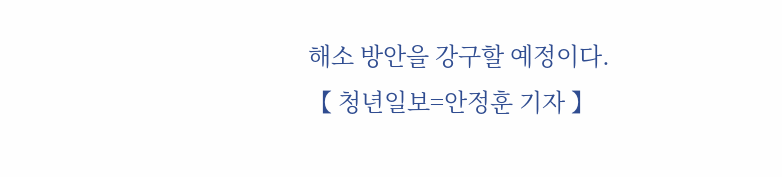해소 방안을 강구할 예정이다.
【 청년일보=안정훈 기자 】